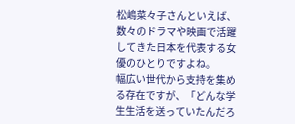松嶋菜々子さんといえば、数々のドラマや映画で活躍してきた日本を代表する女優のひとりですよね。
幅広い世代から支持を集める存在ですが、「どんな学生生活を送っていたんだろ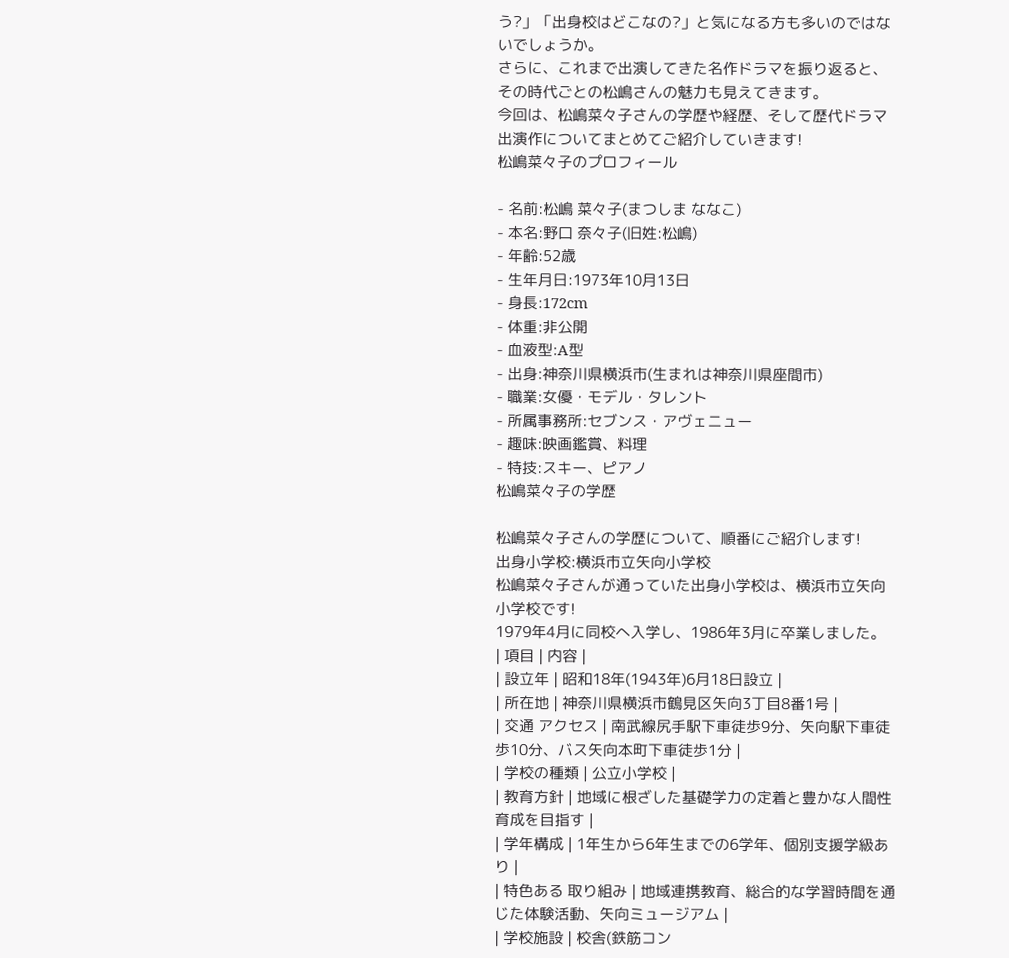う?」「出身校はどこなの?」と気になる方も多いのではないでしょうか。
さらに、これまで出演してきた名作ドラマを振り返ると、その時代ごとの松嶋さんの魅力も見えてきます。
今回は、松嶋菜々子さんの学歴や経歴、そして歴代ドラマ出演作についてまとめてご紹介していきます!
松嶋菜々子のプロフィール

- 名前:松嶋 菜々子(まつしま ななこ)
- 本名:野口 奈々子(旧姓:松嶋)
- 年齢:52歳
- 生年月日:1973年10月13日
- 身長:172cm
- 体重:非公開
- 血液型:A型
- 出身:神奈川県横浜市(生まれは神奈川県座間市)
- 職業:女優・モデル・タレント
- 所属事務所:セブンス・アヴェニュー
- 趣味:映画鑑賞、料理
- 特技:スキー、ピアノ
松嶋菜々子の学歴

松嶋菜々子さんの学歴について、順番にご紹介します!
出身小学校:横浜市立矢向小学校
松嶋菜々子さんが通っていた出身小学校は、横浜市立矢向小学校です!
1979年4月に同校へ入学し、1986年3月に卒業しました。
| 項目 | 内容 |
| 設立年 | 昭和18年(1943年)6月18日設立 |
| 所在地 | 神奈川県横浜市鶴見区矢向3丁目8番1号 |
| 交通 アクセス | 南武線尻手駅下車徒歩9分、矢向駅下車徒歩10分、バス矢向本町下車徒歩1分 |
| 学校の種類 | 公立小学校 |
| 教育方針 | 地域に根ざした基礎学力の定着と豊かな人間性育成を目指す |
| 学年構成 | 1年生から6年生までの6学年、個別支援学級あり |
| 特色ある 取り組み | 地域連携教育、総合的な学習時間を通じた体験活動、矢向ミュージアム |
| 学校施設 | 校舎(鉄筋コン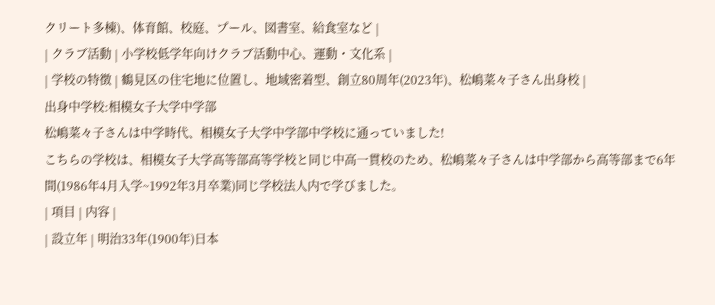クリート多棟)、体育館、校庭、プール、図書室、給食室など |
| クラブ活動 | 小学校低学年向けクラブ活動中心、運動・文化系 |
| 学校の特徴 | 鶴見区の住宅地に位置し、地域密着型、創立80周年(2023年)、松嶋菜々子さん出身校 |
出身中学校:相模女子大学中学部
松嶋菜々子さんは中学時代、相模女子大学中学部中学校に通っていました!
こちらの学校は、相模女子大学高等部高等学校と同じ中高一貫校のため、松嶋菜々子さんは中学部から高等部まで6年間(1986年4月入学~1992年3月卒業)同じ学校法人内で学びました。
| 項目 | 内容 |
| 設立年 | 明治33年(1900年)日本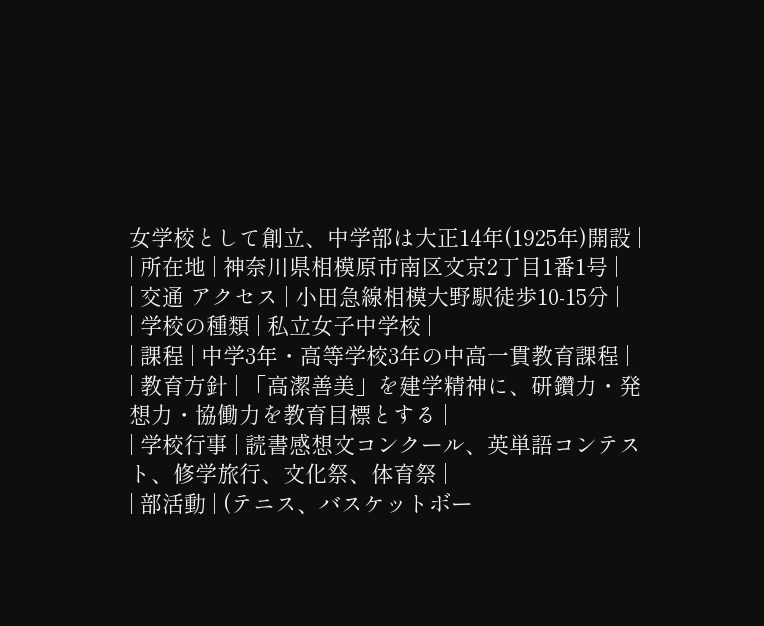女学校として創立、中学部は大正14年(1925年)開設 |
| 所在地 | 神奈川県相模原市南区文京2丁目1番1号 |
| 交通 アクセス | 小田急線相模大野駅徒歩10-15分 |
| 学校の種類 | 私立女子中学校 |
| 課程 | 中学3年・高等学校3年の中高一貫教育課程 |
| 教育方針 | 「高潔善美」を建学精神に、研鑽力・発想力・協働力を教育目標とする |
| 学校行事 | 読書感想文コンクール、英単語コンテスト、修学旅行、文化祭、体育祭 |
| 部活動 | (テニス、バスケットボー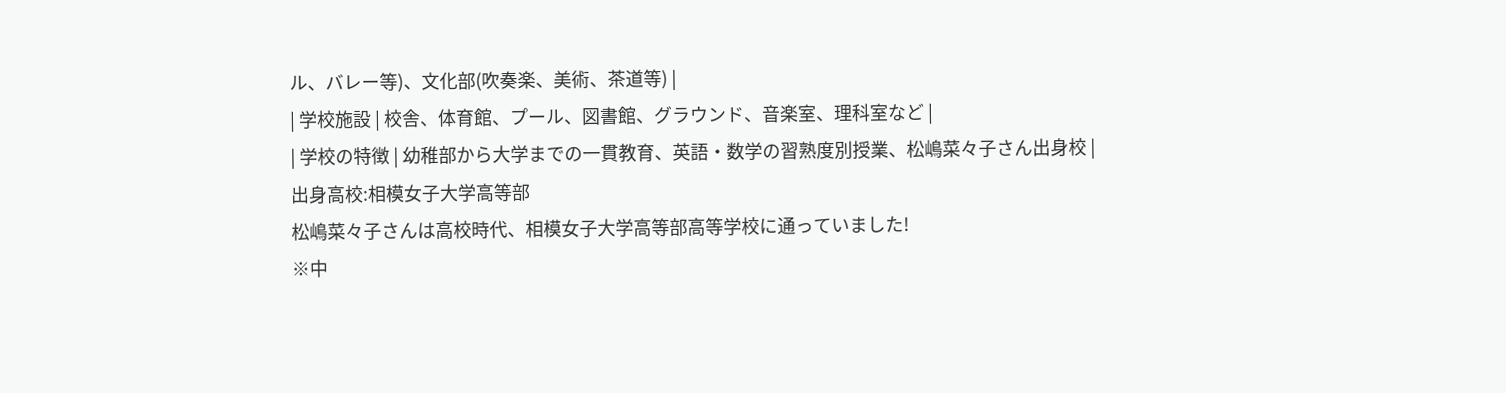ル、バレー等)、文化部(吹奏楽、美術、茶道等) |
| 学校施設 | 校舎、体育館、プール、図書館、グラウンド、音楽室、理科室など |
| 学校の特徴 | 幼稚部から大学までの一貫教育、英語・数学の習熟度別授業、松嶋菜々子さん出身校 |
出身高校:相模女子大学高等部
松嶋菜々子さんは高校時代、相模女子大学高等部高等学校に通っていました!
※中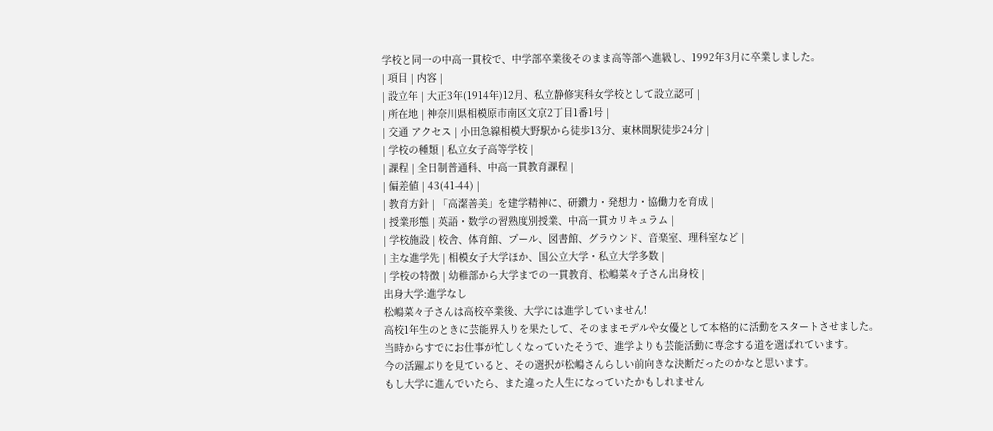学校と同一の中高一貫校で、中学部卒業後そのまま高等部へ進級し、1992年3月に卒業しました。
| 項目 | 内容 |
| 設立年 | 大正3年(1914年)12月、私立静修実科女学校として設立認可 |
| 所在地 | 神奈川県相模原市南区文京2丁目1番1号 |
| 交通 アクセス | 小田急線相模大野駅から徒歩13分、東林間駅徒歩24分 |
| 学校の種類 | 私立女子高等学校 |
| 課程 | 全日制普通科、中高一貫教育課程 |
| 偏差値 | 43(41-44) |
| 教育方針 | 「高潔善美」を建学精神に、研鑽力・発想力・協働力を育成 |
| 授業形態 | 英語・数学の習熟度別授業、中高一貫カリキュラム |
| 学校施設 | 校舎、体育館、プール、図書館、グラウンド、音楽室、理科室など |
| 主な進学先 | 相模女子大学ほか、国公立大学・私立大学多数 |
| 学校の特徴 | 幼稚部から大学までの一貫教育、松嶋菜々子さん出身校 |
出身大学:進学なし
松嶋菜々子さんは高校卒業後、大学には進学していません!
高校1年生のときに芸能界入りを果たして、そのままモデルや女優として本格的に活動をスタートさせました。
当時からすでにお仕事が忙しくなっていたそうで、進学よりも芸能活動に専念する道を選ばれています。
今の活躍ぶりを見ていると、その選択が松嶋さんらしい前向きな決断だったのかなと思います。
もし大学に進んでいたら、また違った人生になっていたかもしれません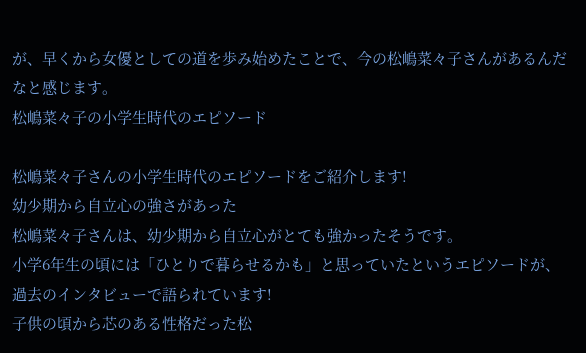が、早くから女優としての道を歩み始めたことで、今の松嶋菜々子さんがあるんだなと感じます。
松嶋菜々子の小学生時代のエピソード

松嶋菜々子さんの小学生時代のエピソードをご紹介します!
幼少期から自立心の強さがあった
松嶋菜々子さんは、幼少期から自立心がとても強かったそうです。
小学6年生の頃には「ひとりで暮らせるかも」と思っていたというエピソードが、過去のインタビューで語られています!
子供の頃から芯のある性格だった松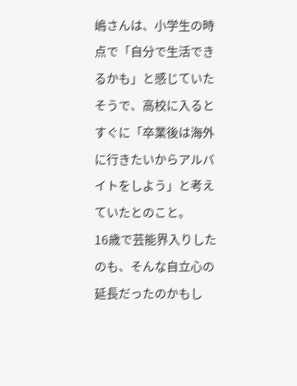嶋さんは、小学生の時点で「自分で生活できるかも」と感じていたそうで、高校に入るとすぐに「卒業後は海外に行きたいからアルバイトをしよう」と考えていたとのこと。
16歳で芸能界入りしたのも、そんな自立心の延長だったのかもし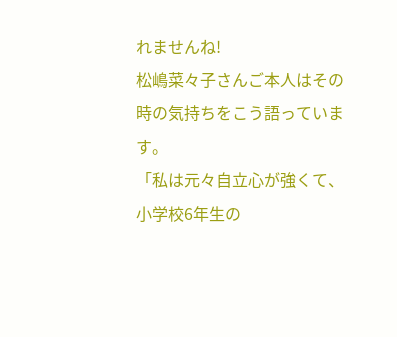れませんね!
松嶋菜々子さんご本人はその時の気持ちをこう語っています。
「私は元々自立心が強くて、小学校6年生の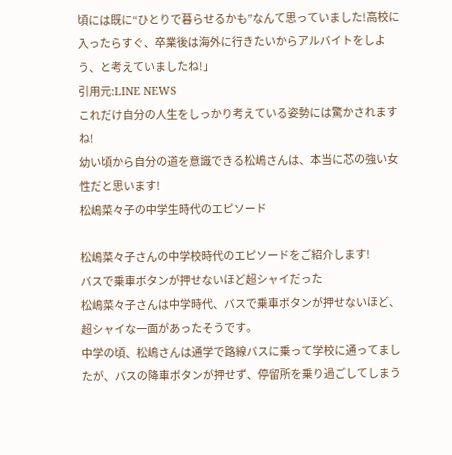頃には既に“ひとりで暮らせるかも”なんて思っていました!高校に入ったらすぐ、卒業後は海外に行きたいからアルバイトをしよう、と考えていましたね!」
引用元:LINE NEWS
これだけ自分の人生をしっかり考えている姿勢には驚かされますね!
幼い頃から自分の道を意識できる松嶋さんは、本当に芯の強い女性だと思います!
松嶋菜々子の中学生時代のエピソード

松嶋菜々子さんの中学校時代のエピソードをご紹介します!
バスで乗車ボタンが押せないほど超シャイだった
松嶋菜々子さんは中学時代、バスで乗車ボタンが押せないほど、超シャイな一面があったそうです。
中学の頃、松嶋さんは通学で路線バスに乗って学校に通ってましたが、バスの降車ボタンが押せず、停留所を乗り過ごしてしまう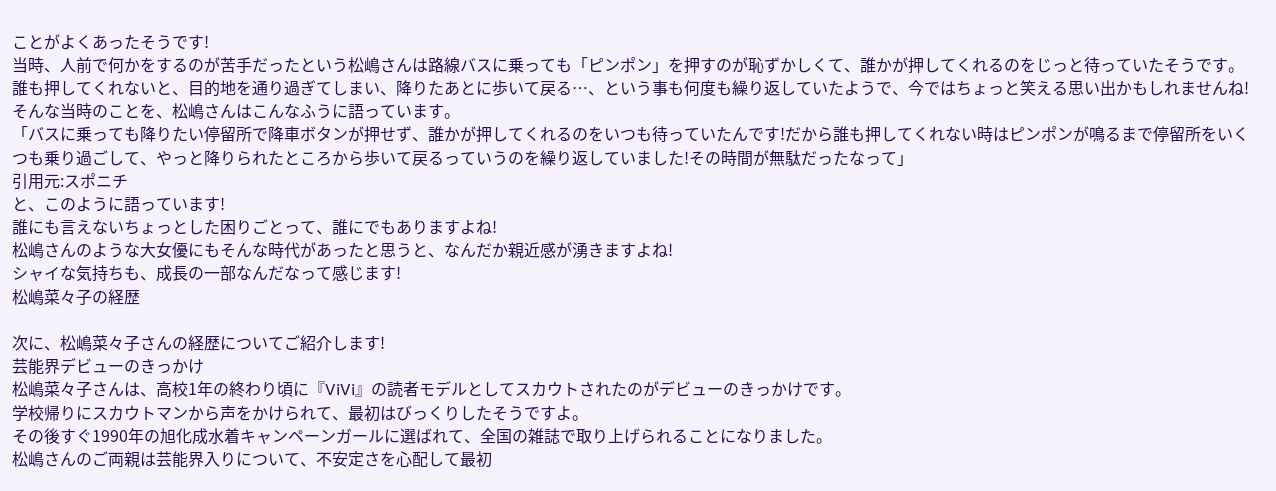ことがよくあったそうです!
当時、人前で何かをするのが苦手だったという松嶋さんは路線バスに乗っても「ピンポン」を押すのが恥ずかしくて、誰かが押してくれるのをじっと待っていたそうです。
誰も押してくれないと、目的地を通り過ぎてしまい、降りたあとに歩いて戻る…、という事も何度も繰り返していたようで、今ではちょっと笑える思い出かもしれませんね!
そんな当時のことを、松嶋さんはこんなふうに語っています。
「バスに乗っても降りたい停留所で降車ボタンが押せず、誰かが押してくれるのをいつも待っていたんです!だから誰も押してくれない時はピンポンが鳴るまで停留所をいくつも乗り過ごして、やっと降りられたところから歩いて戻るっていうのを繰り返していました!その時間が無駄だったなって」
引用元:スポニチ
と、このように語っています!
誰にも言えないちょっとした困りごとって、誰にでもありますよね!
松嶋さんのような大女優にもそんな時代があったと思うと、なんだか親近感が湧きますよね!
シャイな気持ちも、成長の一部なんだなって感じます!
松嶋菜々子の経歴

次に、松嶋菜々子さんの経歴についてご紹介します!
芸能界デビューのきっかけ
松嶋菜々子さんは、高校1年の終わり頃に『ViVi』の読者モデルとしてスカウトされたのがデビューのきっかけです。
学校帰りにスカウトマンから声をかけられて、最初はびっくりしたそうですよ。
その後すぐ1990年の旭化成水着キャンペーンガールに選ばれて、全国の雑誌で取り上げられることになりました。
松嶋さんのご両親は芸能界入りについて、不安定さを心配して最初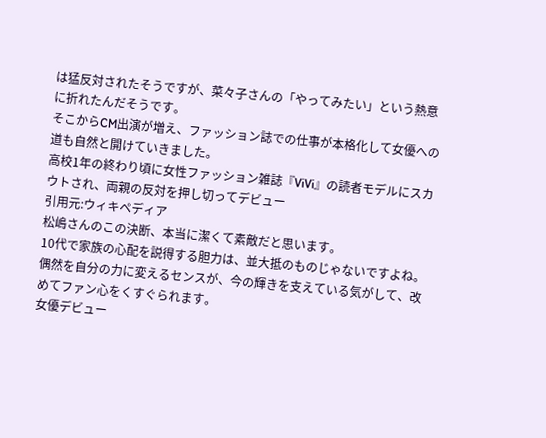は猛反対されたそうですが、菜々子さんの「やってみたい」という熱意に折れたんだそうです。
そこからCM出演が増え、ファッション誌での仕事が本格化して女優への道も自然と開けていきました。
高校1年の終わり頃に女性ファッション雑誌『ViVi』の読者モデルにスカウトされ、両親の反対を押し切ってデビュー
引用元:ウィキペディア
松嶋さんのこの決断、本当に潔くて素敵だと思います。
10代で家族の心配を説得する胆力は、並大抵のものじゃないですよね。
偶然を自分の力に変えるセンスが、今の輝きを支えている気がして、改めてファン心をくすぐられます。
女優デビュー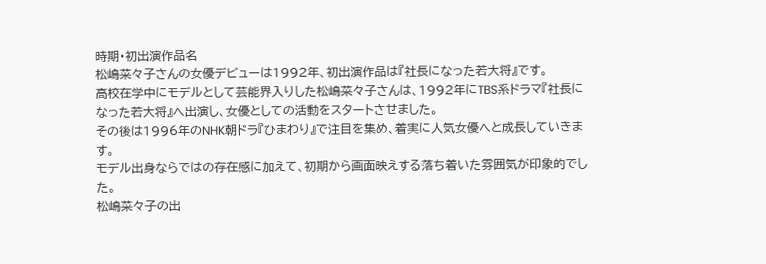時期・初出演作品名
松嶋菜々子さんの女優デビューは1992年、初出演作品は『社長になった若大将』です。
高校在学中にモデルとして芸能界入りした松嶋菜々子さんは、1992年にTBS系ドラマ『社長になった若大将』へ出演し、女優としての活動をスタートさせました。
その後は1996年のNHK朝ドラ『ひまわり』で注目を集め、着実に人気女優へと成長していきます。
モデル出身ならではの存在感に加えて、初期から画面映えする落ち着いた雰囲気が印象的でした。
松嶋菜々子の出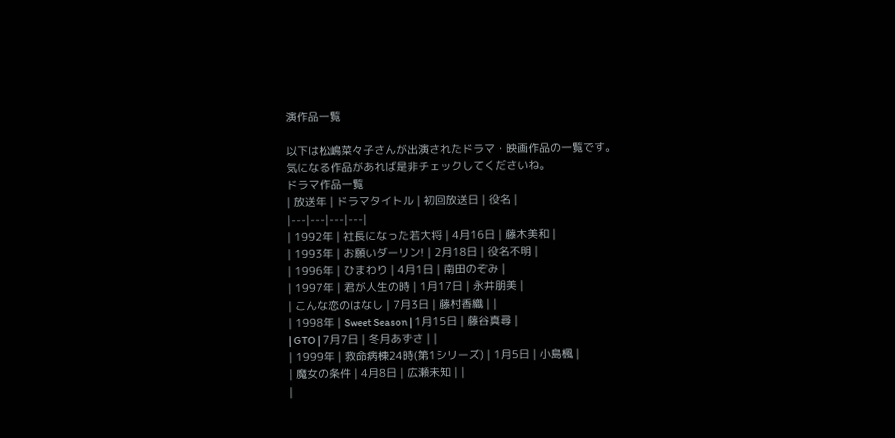演作品一覧

以下は松嶋菜々子さんが出演されたドラマ・映画作品の一覧です。
気になる作品があれば是非チェックしてくださいね。
ドラマ作品一覧
| 放送年 | ドラマタイトル | 初回放送日 | 役名 |
|---|---|---|---|
| 1992年 | 社長になった若大将 | 4月16日 | 藤木美和 |
| 1993年 | お願いダーリン! | 2月18日 | 役名不明 |
| 1996年 | ひまわり | 4月1日 | 南田のぞみ |
| 1997年 | 君が人生の時 | 1月17日 | 永井朋美 |
| こんな恋のはなし | 7月3日 | 藤村香織 | |
| 1998年 | Sweet Season | 1月15日 | 藤谷真尋 |
| GTO | 7月7日 | 冬月あずさ | |
| 1999年 | 救命病棟24時(第1シリーズ) | 1月5日 | 小島楓 |
| 魔女の条件 | 4月8日 | 広瀬未知 | |
|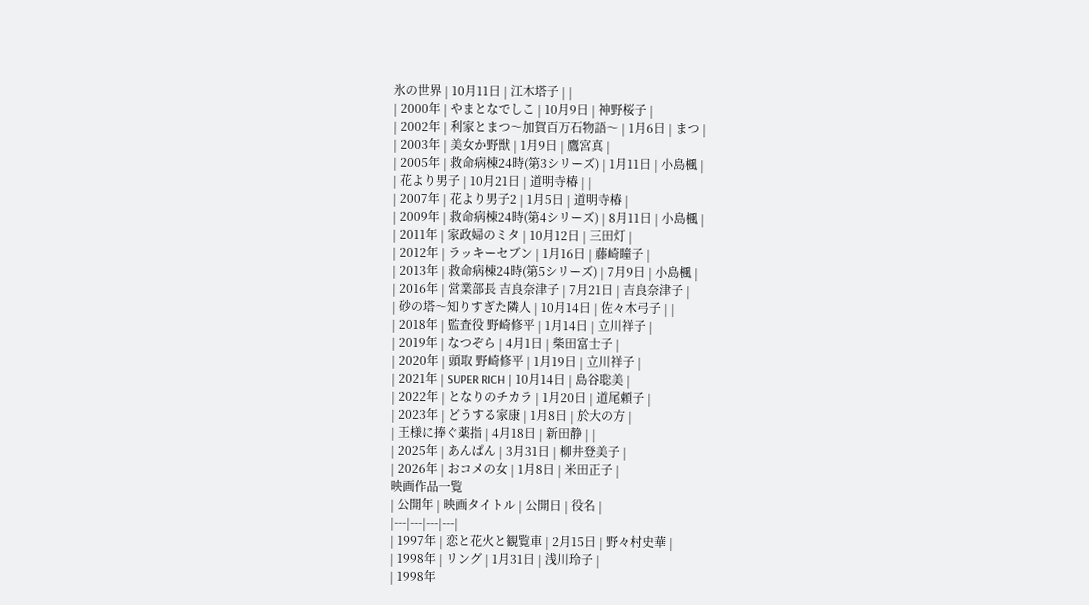氷の世界 | 10月11日 | 江木塔子 | |
| 2000年 | やまとなでしこ | 10月9日 | 神野桜子 |
| 2002年 | 利家とまつ〜加賀百万石物語〜 | 1月6日 | まつ |
| 2003年 | 美女か野獣 | 1月9日 | 鷹宮真 |
| 2005年 | 救命病棟24時(第3シリーズ) | 1月11日 | 小島楓 |
| 花より男子 | 10月21日 | 道明寺椿 | |
| 2007年 | 花より男子2 | 1月5日 | 道明寺椿 |
| 2009年 | 救命病棟24時(第4シリーズ) | 8月11日 | 小島楓 |
| 2011年 | 家政婦のミタ | 10月12日 | 三田灯 |
| 2012年 | ラッキーセブン | 1月16日 | 藤崎瞳子 |
| 2013年 | 救命病棟24時(第5シリーズ) | 7月9日 | 小島楓 |
| 2016年 | 営業部長 吉良奈津子 | 7月21日 | 吉良奈津子 |
| 砂の塔〜知りすぎた隣人 | 10月14日 | 佐々木弓子 | |
| 2018年 | 監査役 野崎修平 | 1月14日 | 立川祥子 |
| 2019年 | なつぞら | 4月1日 | 柴田富士子 |
| 2020年 | 頭取 野崎修平 | 1月19日 | 立川祥子 |
| 2021年 | SUPER RICH | 10月14日 | 島谷聡美 |
| 2022年 | となりのチカラ | 1月20日 | 道尾頼子 |
| 2023年 | どうする家康 | 1月8日 | 於大の方 |
| 王様に捧ぐ薬指 | 4月18日 | 新田静 | |
| 2025年 | あんぱん | 3月31日 | 柳井登美子 |
| 2026年 | おコメの女 | 1月8日 | 米田正子 |
映画作品一覧
| 公開年 | 映画タイトル | 公開日 | 役名 |
|---|---|---|---|
| 1997年 | 恋と花火と観覧車 | 2月15日 | 野々村史華 |
| 1998年 | リング | 1月31日 | 浅川玲子 |
| 1998年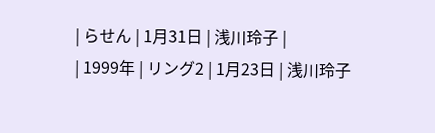| らせん | 1月31日 | 浅川玲子 |
| 1999年 | リング2 | 1月23日 | 浅川玲子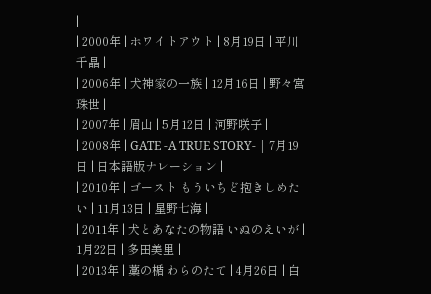|
| 2000年 | ホワイトアウト | 8月19日 | 平川千晶 |
| 2006年 | 犬神家の一族 | 12月16日 | 野々宮珠世 |
| 2007年 | 眉山 | 5月12日 | 河野咲子 |
| 2008年 | GATE -A TRUE STORY- | 7月19日 | 日本語版ナレーション |
| 2010年 | ゴースト もういちど抱きしめたい | 11月13日 | 星野七海 |
| 2011年 | 犬とあなたの物語 いぬのえいが | 1月22日 | 多田美里 |
| 2013年 | 藁の楯 わらのたて | 4月26日 | 白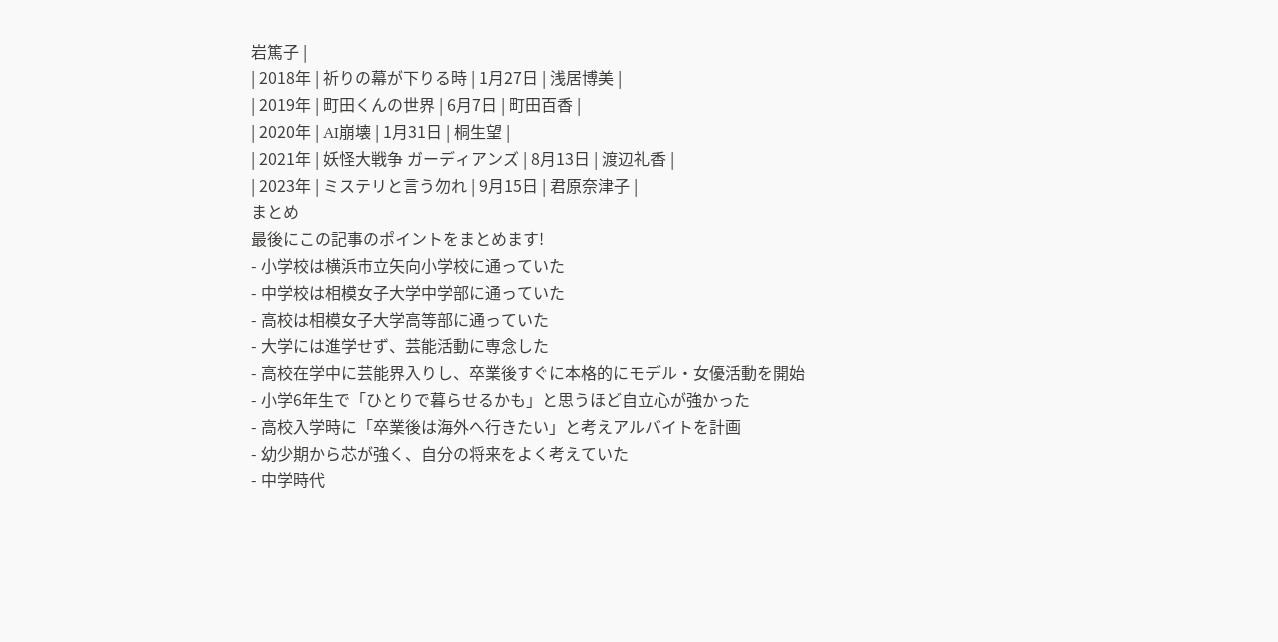岩篤子 |
| 2018年 | 祈りの幕が下りる時 | 1月27日 | 浅居博美 |
| 2019年 | 町田くんの世界 | 6月7日 | 町田百香 |
| 2020年 | AI崩壊 | 1月31日 | 桐生望 |
| 2021年 | 妖怪大戦争 ガーディアンズ | 8月13日 | 渡辺礼香 |
| 2023年 | ミステリと言う勿れ | 9月15日 | 君原奈津子 |
まとめ
最後にこの記事のポイントをまとめます!
- 小学校は横浜市立矢向小学校に通っていた
- 中学校は相模女子大学中学部に通っていた
- 高校は相模女子大学高等部に通っていた
- 大学には進学せず、芸能活動に専念した
- 高校在学中に芸能界入りし、卒業後すぐに本格的にモデル・女優活動を開始
- 小学6年生で「ひとりで暮らせるかも」と思うほど自立心が強かった
- 高校入学時に「卒業後は海外へ行きたい」と考えアルバイトを計画
- 幼少期から芯が強く、自分の将来をよく考えていた
- 中学時代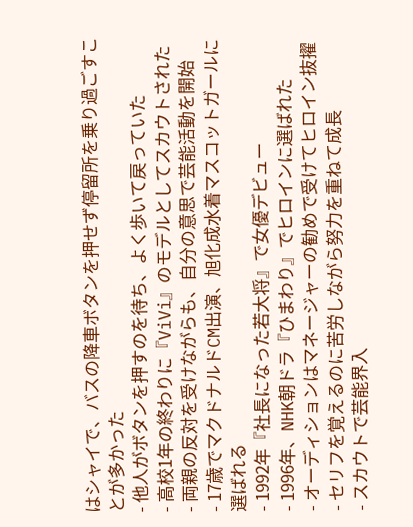はシャイで、バスの降車ボタンを押せず停留所を乗り過ごすことが多かった
- 他人がボタンを押すのを待ち、よく歩いて戻っていた
- 高校1年の終わりに『ViVi』のモデルとしてスカウトされた
- 両親の反対を受けながらも、自分の意思で芸能活動を開始
- 17歳でマクドナルドCM出演、旭化成水着マスコットガールに選ばれる
- 1992年『社長になった若大将』で女優デビュー
- 1996年、NHK朝ドラ『ひまわり』でヒロインに選ばれた
- オーディションはマネージャーの勧めで受けてヒロイン抜擢
- セリフを覚えるのに苦労しながら努力を重ねて成長
- スカウトで芸能界入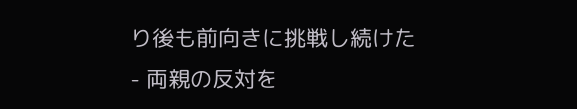り後も前向きに挑戦し続けた
- 両親の反対を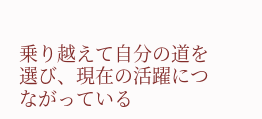乗り越えて自分の道を選び、現在の活躍につながっている